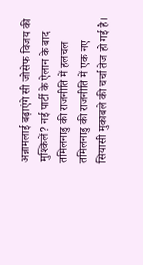अन्नामलाई बढ़ाएंगे सी जोसेफ विजय की मुश्किलें? नई पार्टी के ऐलान के बाद तमिलनाडु की राजनीति में हलचल
तमिलनाडु की राजनीति में एक नए सियासी मुकाबले की चर्चा तेज हो गई है।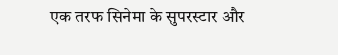एक तरफ सिनेमा के सुपरस्टार और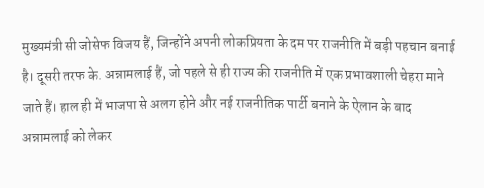मुख्यमंत्री सी जोसेफ विजय हैं, जिन्होंने अपनी लोकप्रियता के दम पर राजनीति में बड़ी पहचान बनाई है। दूसरी तरफ के. अन्नामलाई हैं, जो पहले से ही राज्य की राजनीति में एक प्रभावशाली चेहरा माने जाते हैं। हाल ही में भाजपा से अलग होने और नई राजनीतिक पार्टी बनाने के ऐलान के बाद अन्नामलाई को लेकर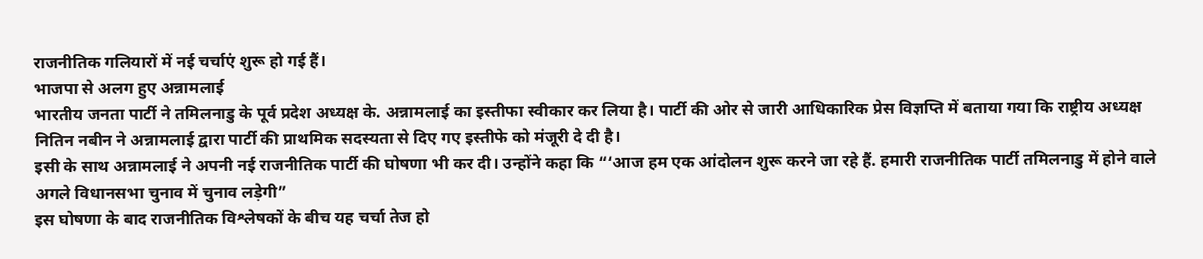राजनीतिक गलियारों में नई चर्चाएं शुरू हो गई हैं।
भाजपा से अलग हुए अन्नामलाई
भारतीय जनता पार्टी ने तमिलनाडु के पूर्व प्रदेश अध्यक्ष के. अन्नामलाई का इस्तीफा स्वीकार कर लिया है। पार्टी की ओर से जारी आधिकारिक प्रेस विज्ञप्ति में बताया गया कि राष्ट्रीय अध्यक्ष नितिन नबीन ने अन्नामलाई द्वारा पार्टी की प्राथमिक सदस्यता से दिए गए इस्तीफे को मंजूरी दे दी है।
इसी के साथ अन्नामलाई ने अपनी नई राजनीतिक पार्टी की घोषणा भी कर दी। उन्होंने कहा कि “‘आज हम एक आंदोलन शुरू करने जा रहे हैं. हमारी राजनीतिक पार्टी तमिलनाडु में होने वाले अगले विधानसभा चुनाव में चुनाव लड़ेगी”
इस घोषणा के बाद राजनीतिक विश्लेषकों के बीच यह चर्चा तेज हो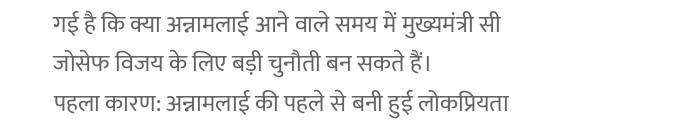गई है कि क्या अन्नामलाई आने वाले समय में मुख्यमंत्री सी जोसेफ विजय के लिए बड़ी चुनौती बन सकते हैं।
पहला कारण: अन्नामलाई की पहले से बनी हुई लोकप्रियता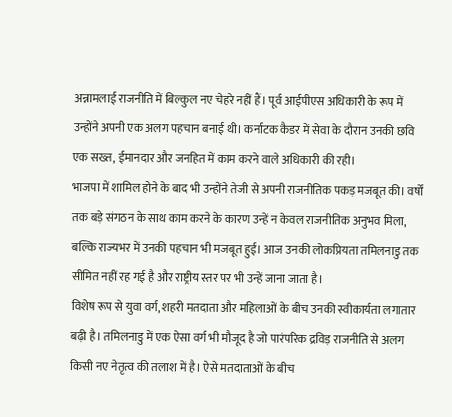अन्नामलाई राजनीति में बिल्कुल नए चेहरे नहीं हैं। पूर्व आईपीएस अधिकारी के रूप में उन्होंने अपनी एक अलग पहचान बनाई थी। कर्नाटक कैडर में सेवा के दौरान उनकी छवि एक सख्त, ईमानदार और जनहित में काम करने वाले अधिकारी की रही।
भाजपा में शामिल होने के बाद भी उन्होंने तेजी से अपनी राजनीतिक पकड़ मजबूत की। वर्षों तक बड़े संगठन के साथ काम करने के कारण उन्हें न केवल राजनीतिक अनुभव मिला, बल्कि राज्यभर में उनकी पहचान भी मजबूत हुई। आज उनकी लोकप्रियता तमिलनाडु तक सीमित नहीं रह गई है और राष्ट्रीय स्तर पर भी उन्हें जाना जाता है।
विशेष रूप से युवा वर्ग, शहरी मतदाता और महिलाओं के बीच उनकी स्वीकार्यता लगातार बढ़ी है। तमिलनाडु में एक ऐसा वर्ग भी मौजूद है जो पारंपरिक द्रविड़ राजनीति से अलग किसी नए नेतृत्व की तलाश में है। ऐसे मतदाताओं के बीच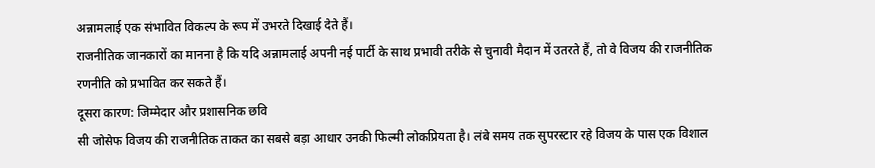अन्नामलाई एक संभावित विकल्प के रूप में उभरते दिखाई देते हैं।
राजनीतिक जानकारों का मानना है कि यदि अन्नामलाई अपनी नई पार्टी के साथ प्रभावी तरीके से चुनावी मैदान में उतरते हैं, तो वे विजय की राजनीतिक रणनीति को प्रभावित कर सकते हैं।
दूसरा कारण: जिम्मेदार और प्रशासनिक छवि
सी जोसेफ विजय की राजनीतिक ताकत का सबसे बड़ा आधार उनकी फिल्मी लोकप्रियता है। लंबे समय तक सुपरस्टार रहे विजय के पास एक विशाल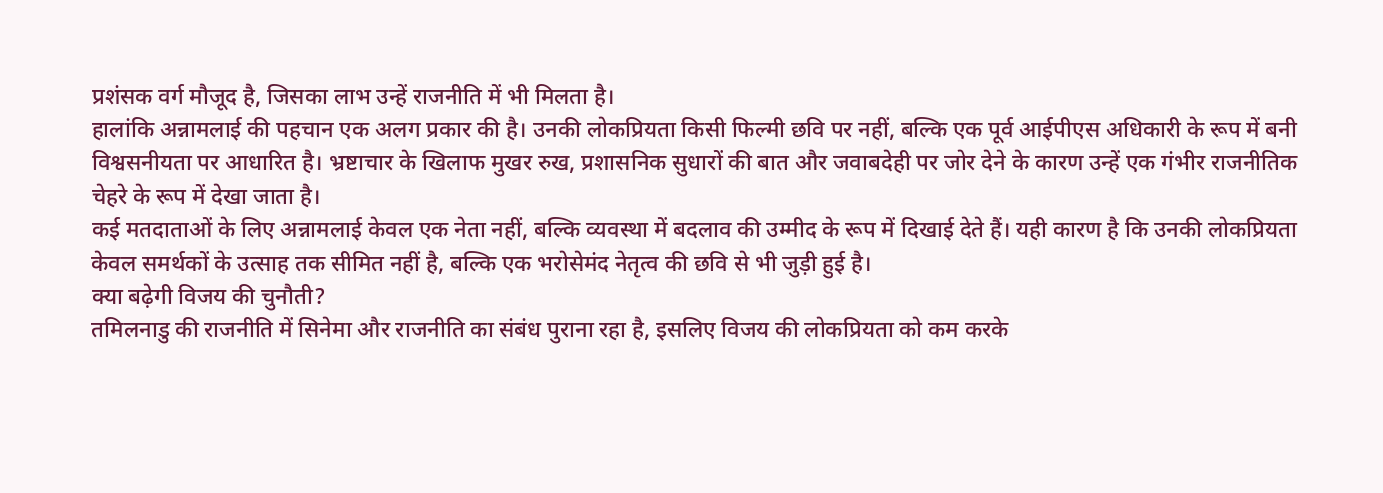प्रशंसक वर्ग मौजूद है, जिसका लाभ उन्हें राजनीति में भी मिलता है।
हालांकि अन्नामलाई की पहचान एक अलग प्रकार की है। उनकी लोकप्रियता किसी फिल्मी छवि पर नहीं, बल्कि एक पूर्व आईपीएस अधिकारी के रूप में बनी विश्वसनीयता पर आधारित है। भ्रष्टाचार के खिलाफ मुखर रुख, प्रशासनिक सुधारों की बात और जवाबदेही पर जोर देने के कारण उन्हें एक गंभीर राजनीतिक चेहरे के रूप में देखा जाता है।
कई मतदाताओं के लिए अन्नामलाई केवल एक नेता नहीं, बल्कि व्यवस्था में बदलाव की उम्मीद के रूप में दिखाई देते हैं। यही कारण है कि उनकी लोकप्रियता केवल समर्थकों के उत्साह तक सीमित नहीं है, बल्कि एक भरोसेमंद नेतृत्व की छवि से भी जुड़ी हुई है।
क्या बढ़ेगी विजय की चुनौती?
तमिलनाडु की राजनीति में सिनेमा और राजनीति का संबंध पुराना रहा है, इसलिए विजय की लोकप्रियता को कम करके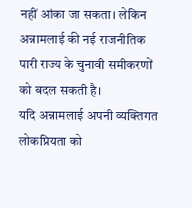नहीं आंका जा सकता। लेकिन अन्नामलाई की नई राजनीतिक पारी राज्य के चुनावी समीकरणों को बदल सकती है।
यदि अन्नामलाई अपनी व्यक्तिगत लोकप्रियता को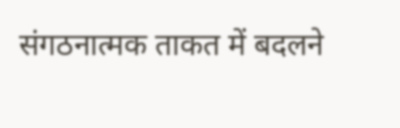संगठनात्मक ताकत में बदलने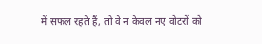में सफल रहते हैं, तो वे न केवल नए वोटरों को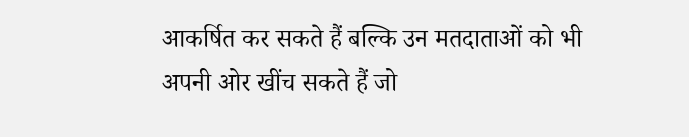आकर्षित कर सकते हैं बल्कि उन मतदाताओं को भी अपनी ओर खींच सकते हैं जो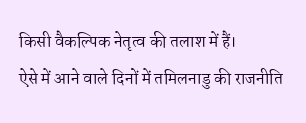किसी वैकल्पिक नेतृत्व की तलाश में हैं।
ऐसे में आने वाले दिनों में तमिलनाडु की राजनीति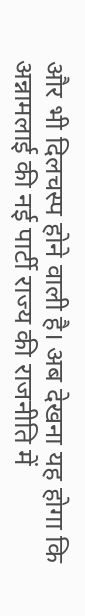और भी दिलचस्प होने वाली है। अब देखना यह होगा कि अन्नामलाई की नई पार्टी राज्य की राजनीति में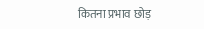कितना प्रभाव छोड़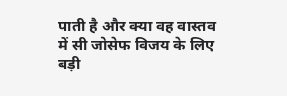पाती है और क्या वह वास्तव में सी जोसेफ विजय के लिए बड़ी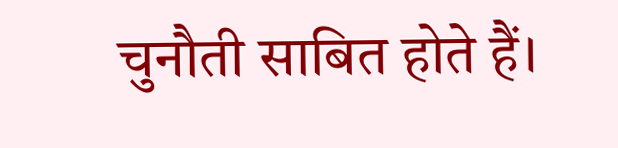चुनौती साबित होते हैं।